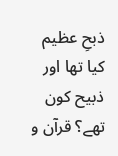ذبحِ عظیم کیا تھا اور ذبیح کون تھے؟ قرآن و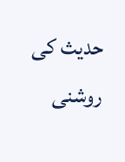حدیث کی روشنی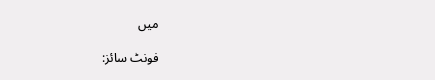میں

فونٹ سائز: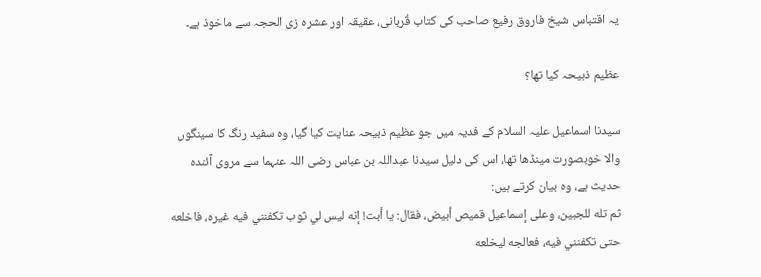یہ اقتباس شیخ فاروق رفیع صاحب کی کتاب قُربانی، عقیقہ اور عشرہ زی الحجہ سے ماخوذ ہے۔

عظیم ذبیحہ کیا تھا؟

سیدنا اسماعیل علیہ السلام کے فدیہ میں جو عظیم ذبیحہ عنایت کیا گیا، وہ سفید رنگ کا سینگوں والا خوبصورت مینڈھا تھا، اس کی دلیل سیدنا عبداللہ بن عباس رضی اللہ عنہما سے مروی آئندہ حدیث ہے، وہ بیان کرتے ہیں:
ثم تله للجبين، وعلى إسماعيل قميص أبيض، فقال: يا أبت! إنه ليس لي ثوب تكفنني فيه غيره، فاخلعه حتى تكفنني فيه، فعالجه ليخلعه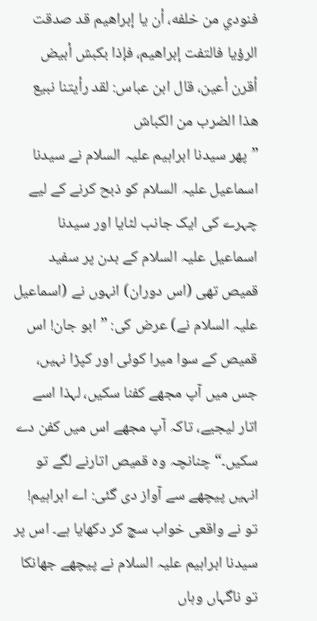فنودي من خلفه، أن يا إبراهيم قد صدقت الرؤيا فالتفت إبراهيم، فإذا بكبش أبيض أقرن أعين، قال ابن عباس: لقد رأيتنا نبيع هذا الضرب من الكباش
”پھر سیدنا ابراہیم علیہ السلام نے سیدنا اسماعیل علیہ السلام کو ذبح کرنے کے لیے چہرے کی ایک جانب لٹایا اور سیدنا اسماعیل علیہ السلام کے بدن پر سفید قمیص تھی (اس دوران) انہوں نے (اسماعیل علیہ السلام نے) عرض کی: ”ابو جان! اس قمیص کے سوا میرا کوئی اور کپڑا نہیں، جس میں آپ مجھے کفنا سکیں، لہذا اسے اتار لیجیے، تاکہ آپ مجھے اس میں کفن دے سکیں۔“ چنانچہ وہ قمیص اتارنے لگے تو انہیں پیچھے سے آواز دی گئی: اے ابراہیم! تو نے واقعی خواب سچ کر دکھایا ہے۔ اس پر سیدنا ابراہیم علیہ السلام نے پیچھے جھانکا تو ناگہاں وہاں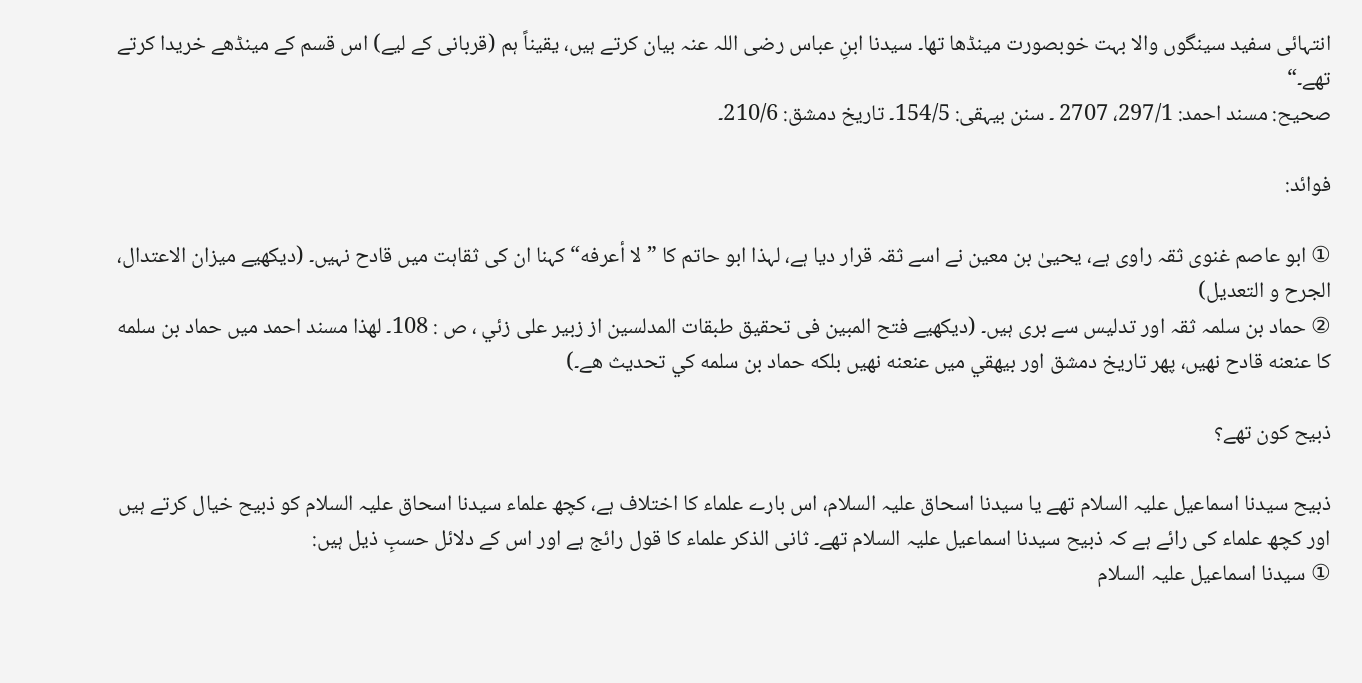انتہائی سفید سینگوں والا بہت خوبصورت مینڈھا تھا۔ سیدنا ابنِ عباس رضی اللہ عنہ بیان کرتے ہیں، یقیناً ہم (قربانی کے لیے) اس قسم کے مینڈھے خریدا کرتے تھے۔“
صحیح: مسند احمد: 297/1، 2707 ۔ سنن بیہقی: 154/5۔ تاریخ دمشق: 210/6۔

فوائد:

① ابو عاصم غنوی ثقہ راوی ہے، یحییٰ بن معین نے اسے ثقہ قرار دیا ہے، لہذا ابو حاتم کا ”لا أعرفه“ کہنا ان کی ثقاہت میں قادح نہیں۔ (دیکھیے میزان الاعتدال، الجرح و التعدیل)
② حماد بن سلمہ ثقہ اور تدلیس سے بری ہیں۔ (ديكهيے فتح المبين فى تحقيق طبقات المدلسين از زبير على زئي ، ص : 108۔ لهذا مسند احمد ميں حماد بن سلمه كا عنعنه قادح نهيں، پهر تاريخ دمشق اور بيهقي ميں عنعنه نهيں بلكه حماد بن سلمه كي تحديث هے۔)

ذبیح کون تھے؟

ذبیح سیدنا اسماعیل علیہ السلام تھے یا سیدنا اسحاق علیہ السلام، اس بارے علماء کا اختلاف ہے، کچھ علماء سیدنا اسحاق علیہ السلام کو ذبیح خیال کرتے ہیں اور کچھ علماء کی رائے ہے کہ ذبیح سیدنا اسماعیل علیہ السلام تھے۔ ثانی الذکر علماء کا قول رائج ہے اور اس کے دلائل حسبِ ذیل ہیں:
① سیدنا اسماعیل علیہ السلام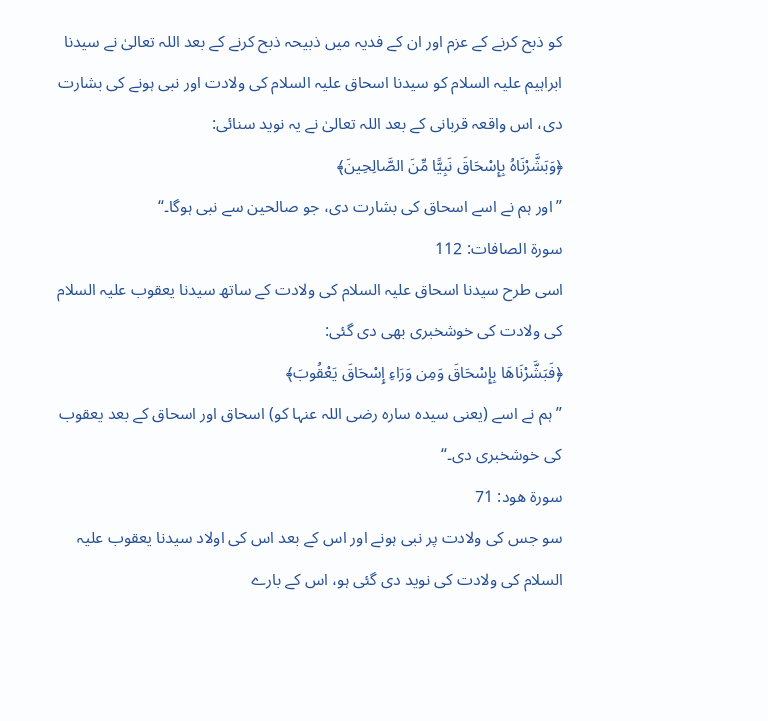کو ذبح کرنے کے عزم اور ان کے فدیہ میں ذبیحہ ذبح کرنے کے بعد اللہ تعالیٰ نے سیدنا ابراہیم علیہ السلام کو سیدنا اسحاق علیہ السلام کی ولادت اور نبی ہونے کی بشارت دی، اس واقعہ قربانی کے بعد اللہ تعالیٰ نے یہ نوید سنائی:
﴿وَبَشَّرْنَاهُ بِإِسْحَاقَ نَبِيًّا مِّنَ الصَّالِحِينَ﴾
”اور ہم نے اسے اسحاق کی بشارت دی، جو صالحین سے نبی ہوگا۔“
سورة الصافات: 112
اسی طرح سیدنا اسحاق علیہ السلام کی ولادت کے ساتھ سیدنا یعقوب علیہ السلام کی ولادت کی خوشخبری بھی دی گئی:
﴿فَبَشَّرْنَاهَا بِإِسْحَاقَ وَمِن وَرَاءِ إِسْحَاقَ يَعْقُوبَ﴾
”ہم نے اسے (یعنی سیدہ سارہ رضی اللہ عنہا کو) اسحاق اور اسحاق کے بعد یعقوب کی خوشخبری دی۔“
سورة هود: 71
سو جس کی ولادت پر نبی ہونے اور اس کے بعد اس کی اولاد سیدنا یعقوب علیہ السلام کی ولادت کی نوید دی گئی ہو، اس کے بارے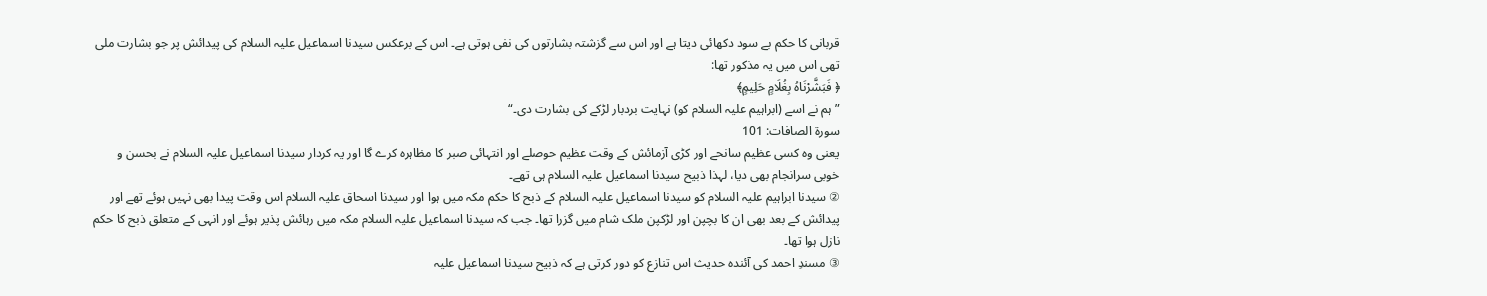قربانی کا حکم بے سود دکھائی دیتا ہے اور اس سے گزشتہ بشارتوں کی نفی ہوتی ہے۔ اس کے برعکس سیدنا اسماعیل علیہ السلام کی پیدائش پر جو بشارت ملی تھی اس میں یہ مذکور تھا:
﴿ فَبَشَّرْنَاهُ بِغُلَامٍ حَلِيمٍ﴾
”ہم نے اسے (ابراہیم علیہ السلام کو) نہایت بردبار لڑکے کی بشارت دی۔“
سورة الصافات: 101
یعنی وہ کسی عظیم سانحے اور کڑی آزمائش کے وقت عظیم حوصلے اور انتہائی صبر کا مظاہرہ کرے گا اور یہ کردار سیدنا اسماعیل علیہ السلام نے بحسن و خوبی سرانجام بھی دیا، لہذا ذبیح سیدنا اسماعیل علیہ السلام ہی تھے۔
② سیدنا ابراہیم علیہ السلام کو سیدنا اسماعیل علیہ السلام کے ذبح کا حکم مکہ میں ہوا اور سیدنا اسحاق علیہ السلام اس وقت پیدا بھی نہیں ہوئے تھے اور پیدائش کے بعد بھی ان کا بچپن اور لڑکپن ملک شام میں گزرا تھا۔ جب کہ سیدنا اسماعیل علیہ السلام مکہ میں رہائش پذیر ہوئے اور انہی کے متعلق ذبح کا حکم نازل ہوا تھا۔
③ مسندِ احمد کی آئندہ حدیث اس تنازع کو دور کرتی ہے کہ ذبیح سیدنا اسماعیل علیہ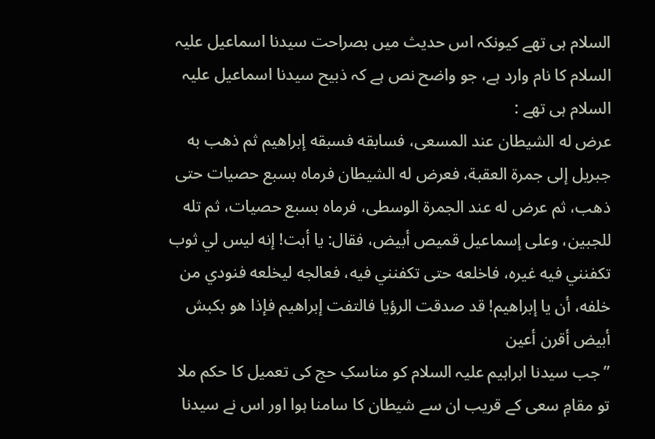السلام ہی تھے کیونکہ اس حدیث میں بصراحت سیدنا اسماعیل علیہ السلام کا نام وارد ہے، جو واضح نص ہے کہ ذبیح سیدنا اسماعیل علیہ السلام ہی تھے :
عرض له الشيطان عند المسعى، فسابقه فسبقه إبراهيم ثم ذهب به جبريل إلى جمرة العقبة، فعرض له الشيطان فرماه بسبع حصيات حتى ذهب، ثم عرض له عند الجمرة الوسطى، فرماه بسبع حصيات، ثم تله للجبين، وعلى إسماعيل قميص أبيض، فقال: يا أبت! إنه ليس لي ثوب تكفنني فيه غيره، فاخلعه حتى تكفنني فيه، فعالجه ليخلعه فنودي من خلفه، أن يا إبراهيم! قد صدقت الرؤيا فالتفت إبراهيم فإذا هو بكبش أبيض أقرن أعين
”جب سیدنا ابراہیم علیہ السلام کو مناسکِ حج کی تعمیل کا حکم ملا تو مقامِ سعی کے قریب ان سے شیطان کا سامنا ہوا اور اس نے سیدنا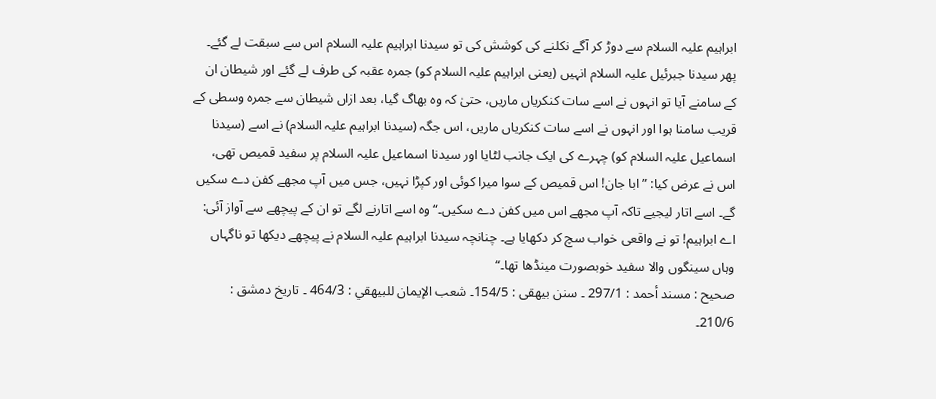ابراہیم علیہ السلام سے دوڑ کر آگے نکلنے کی کوشش کی تو سیدنا ابراہیم علیہ السلام اس سے سبقت لے گئے۔ پھر سیدنا جبرئیل علیہ السلام انہیں (یعنی ابراہیم علیہ السلام کو) جمرہ عقبہ کی طرف لے گئے اور شیطان ان کے سامنے آیا تو انہوں نے اسے سات کنکریاں ماریں، حتیٰ کہ وہ بھاگ گیا، بعد ازاں شیطان سے جمرہ وسطی کے قریب سامنا ہوا اور انہوں نے اسے سات کنکریاں ماریں، اس جگہ (سیدنا ابراہیم علیہ السلام) نے اسے (سیدنا اسماعیل علیہ السلام کو) چہرے کی ایک جانب لٹایا اور سیدنا اسماعیل علیہ السلام پر سفید قمیص تھی، اس نے عرض کیا: ”ابا جان! اس قمیص کے سوا میرا کوئی اور کپڑا نہیں، جس میں آپ مجھے کفن دے سکیں گے۔ اسے اتار لیجیے تاکہ آپ مجھے اس میں کفن دے سکیں۔“ وہ اسے اتارنے لگے تو ان کے پیچھے سے آواز آئی: اے ابراہیم! تو نے واقعی خواب سچ کر دکھایا ہے۔ چنانچہ سیدنا ابراہیم علیہ السلام نے پیچھے دیکھا تو ناگہاں وہاں سینگوں والا سفید خوبصورت مینڈھا تھا۔“
صحيح : مسند أحمد : 297/1 ۔ سنن بیهقی : 154/5۔ شعب الإيمان للبيهقي : 464/3 ۔ تاريخ دمشق : 210/6۔